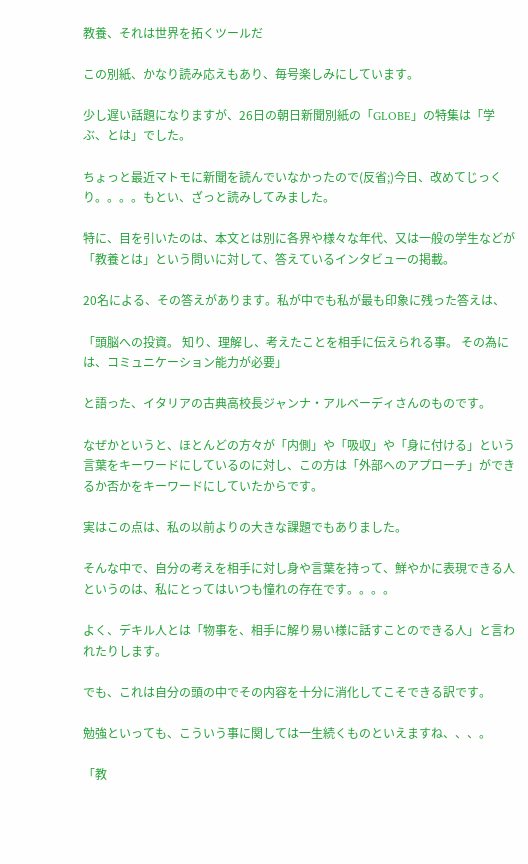教養、それは世界を拓くツールだ

この別紙、かなり読み応えもあり、毎号楽しみにしています。

少し遅い話題になりますが、26日の朝日新聞別紙の「GLOBE」の特集は「学ぶ、とは」でした。

ちょっと最近マトモに新聞を読んでいなかったので(反省;)今日、改めてじっくり。。。。もとい、ざっと読みしてみました。

特に、目を引いたのは、本文とは別に各界や様々な年代、又は一般の学生などが「教養とは」という問いに対して、答えているインタビューの掲載。

20名による、その答えがあります。私が中でも私が最も印象に残った答えは、

「頭脳への投資。 知り、理解し、考えたことを相手に伝えられる事。 その為には、コミュニケーション能力が必要」

と語った、イタリアの古典高校長ジャンナ・アルベーディさんのものです。

なぜかというと、ほとんどの方々が「内側」や「吸収」や「身に付ける」という言葉をキーワードにしているのに対し、この方は「外部へのアプローチ」ができるか否かをキーワードにしていたからです。

実はこの点は、私の以前よりの大きな課題でもありました。

そんな中で、自分の考えを相手に対し身や言葉を持って、鮮やかに表現できる人というのは、私にとってはいつも憧れの存在です。。。。

よく、デキル人とは「物事を、相手に解り易い様に話すことのできる人」と言われたりします。

でも、これは自分の頭の中でその内容を十分に消化してこそできる訳です。

勉強といっても、こういう事に関しては一生続くものといえますね、、、。

「教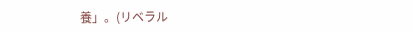養」。(リベラル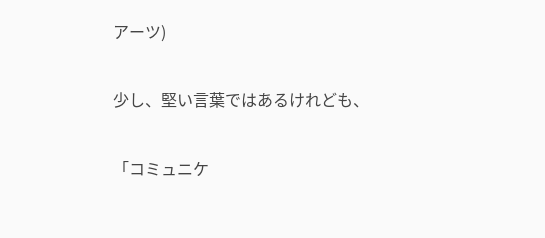アーツ)

少し、堅い言葉ではあるけれども、

「コミュニケ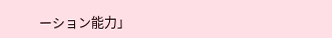ーション能力」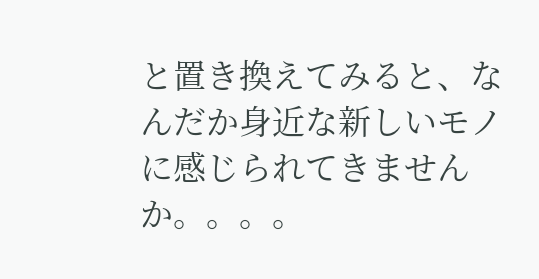と置き換えてみると、なんだか身近な新しいモノに感じられてきませんか。。。。